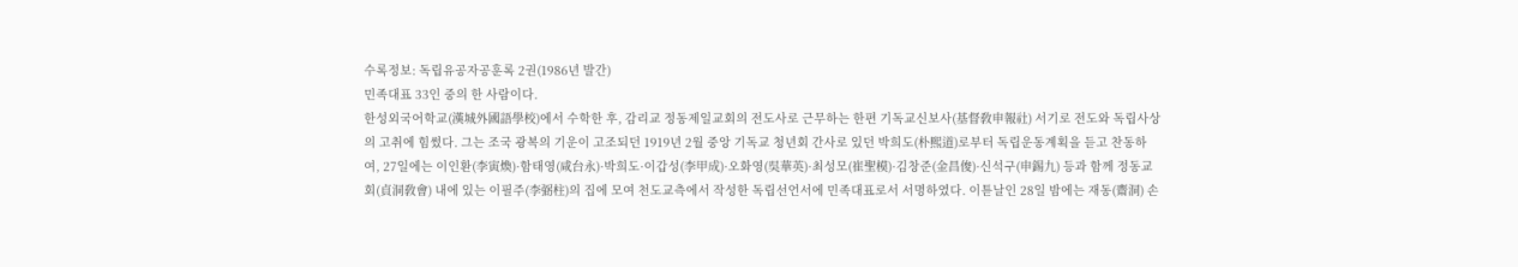수록정보: 독립유공자공훈록 2권(1986년 발간)
민족대표 33인 중의 한 사람이다.
한성외국어학교(漢城外國語學校)에서 수학한 후, 감리교 정동제일교회의 전도사로 근무하는 한편 기독교신보사(基督敎申報社) 서기로 전도와 독립사상의 고취에 힘썼다. 그는 조국 광복의 기운이 고조되던 1919년 2월 중앙 기독교 청년회 간사로 있던 박희도(朴熙道)로부터 독립운동계획을 듣고 찬동하여, 27일에는 이인환(李寅煥)·함태영(咸台永)·박희도·이갑성(李甲成)·오화영(吳華英)·최성모(崔聖模)·김창준(金昌俊)·신석구(申錫九) 등과 함께 정동교회(貞洞敎會) 내에 있는 이필주(李弼柱)의 집에 모여 천도교측에서 작성한 독립선언서에 민족대표로서 서명하였다. 이튿날인 28일 밤에는 재동(齋洞) 손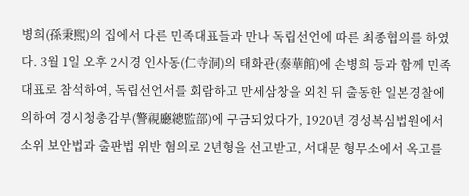병희(孫秉熙)의 집에서 다른 민족대표들과 만나 독립선언에 따른 최종협의를 하였다. 3월 1일 오후 2시경 인사동(仁寺洞)의 태화관(泰華館)에 손병희 등과 함께 민족대표로 참석하여, 독립선언서를 회람하고 만세삼창을 외친 뒤 출동한 일본경찰에 의하여 경시청총감부(警視廳總監部)에 구금되었다가, 1920년 경성복심법원에서 소위 보안법과 출판법 위반 혐의로 2년형을 선고받고, 서대문 형무소에서 옥고를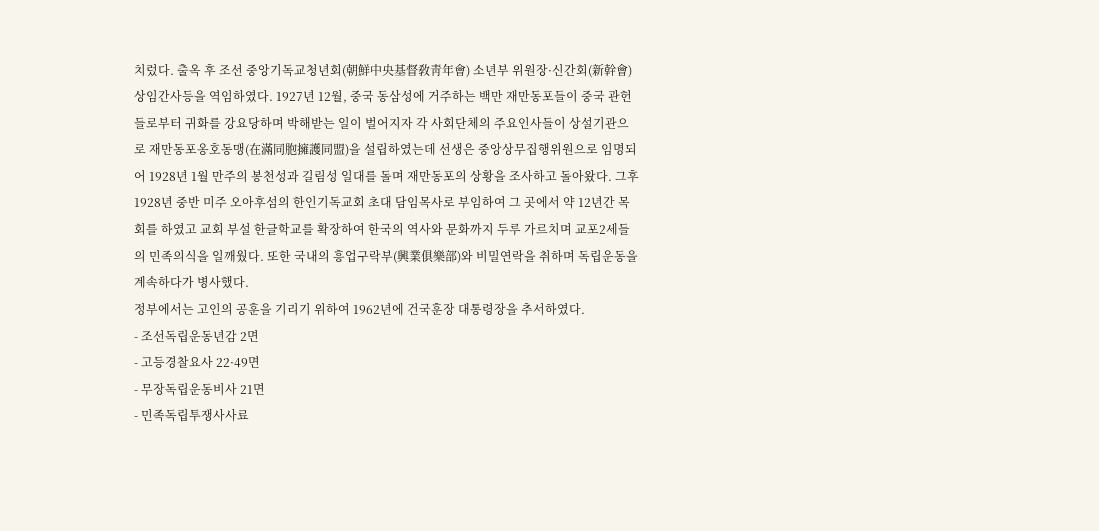치렀다. 출옥 후 조선 중앙기독교청년회(朝鮮中央基督敎靑年會) 소년부 위원장·신간회(新幹會) 상임간사등을 역임하였다. 1927년 12월, 중국 동삼성에 거주하는 백만 재만동포들이 중국 관헌들로부터 귀화를 강요당하며 박해받는 일이 벌어지자 각 사회단체의 주요인사들이 상설기관으로 재만동포옹호동맹(在滿同胞擁護同盟)을 설립하였는데 선생은 중앙상무집행위원으로 임명되어 1928년 1월 만주의 봉천성과 길림성 일대를 돌며 재만동포의 상황을 조사하고 돌아왔다. 그후 1928년 중반 미주 오아후섬의 한인기독교회 초대 담임목사로 부임하여 그 곳에서 약 12년간 목회를 하였고 교회 부설 한글학교를 확장하여 한국의 역사와 문화까지 두루 가르치며 교포2세들의 민족의식을 일깨웠다. 또한 국내의 흥업구락부(興業俱樂部)와 비밀연락을 취하며 독립운동을 계속하다가 병사했다.
정부에서는 고인의 공훈을 기리기 위하여 1962년에 건국훈장 대통령장을 추서하였다.
- 조선독립운동년감 2면
- 고등경찰요사 22·49면
- 무장독립운동비사 21면
- 민족독립투쟁사사료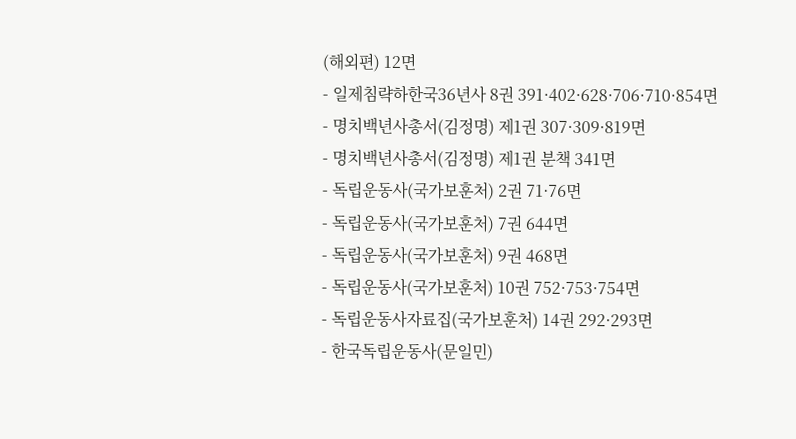(해외편) 12면
- 일제침략하한국36년사 8권 391·402·628·706·710·854면
- 명치백년사총서(김정명) 제1권 307·309·819면
- 명치백년사총서(김정명) 제1권 분책 341면
- 독립운동사(국가보훈처) 2권 71·76면
- 독립운동사(국가보훈처) 7권 644면
- 독립운동사(국가보훈처) 9권 468면
- 독립운동사(국가보훈처) 10권 752·753·754면
- 독립운동사자료집(국가보훈처) 14권 292·293면
- 한국독립운동사(문일민)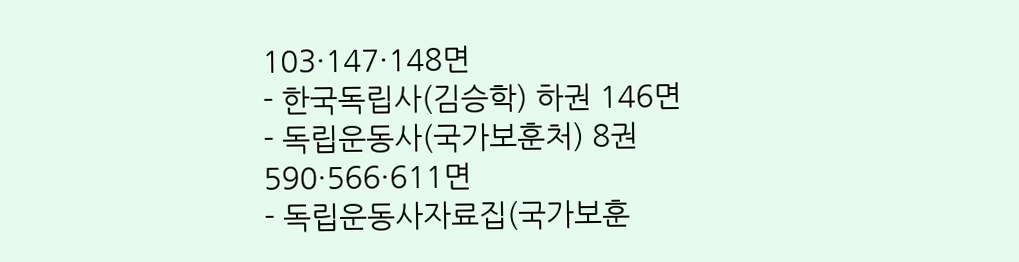103·147·148면
- 한국독립사(김승학) 하권 146면
- 독립운동사(국가보훈처) 8권 590·566·611면
- 독립운동사자료집(국가보훈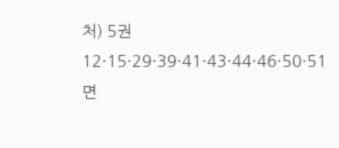처) 5권 12·15·29·39·41·43·44·46·50·51면